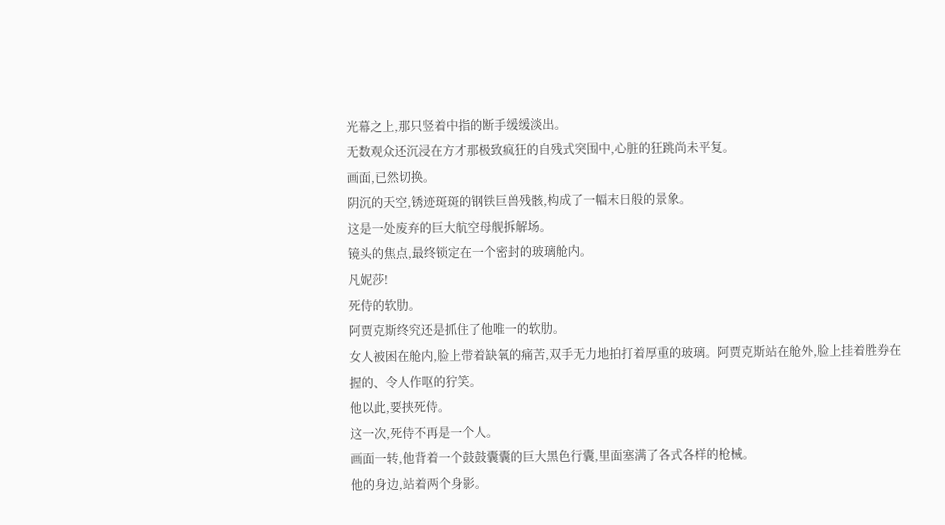光幕之上,那只竖着中指的断手缓缓淡出。
无数观众还沉浸在方才那极致疯狂的自残式突围中,心脏的狂跳尚未平复。
画面,已然切换。
阴沉的天空,锈迹斑斑的钢铁巨兽残骸,构成了一幅末日般的景象。
这是一处废弃的巨大航空母舰拆解场。
镜头的焦点,最终锁定在一个密封的玻璃舱内。
凡妮莎!
死侍的软肋。
阿贾克斯终究还是抓住了他唯一的软肋。
女人被困在舱内,脸上带着缺氧的痛苦,双手无力地拍打着厚重的玻璃。阿贾克斯站在舱外,脸上挂着胜券在握的、令人作呕的狞笑。
他以此,要挟死侍。
这一次,死侍不再是一个人。
画面一转,他背着一个鼓鼓囊囊的巨大黑色行囊,里面塞满了各式各样的枪械。
他的身边,站着两个身影。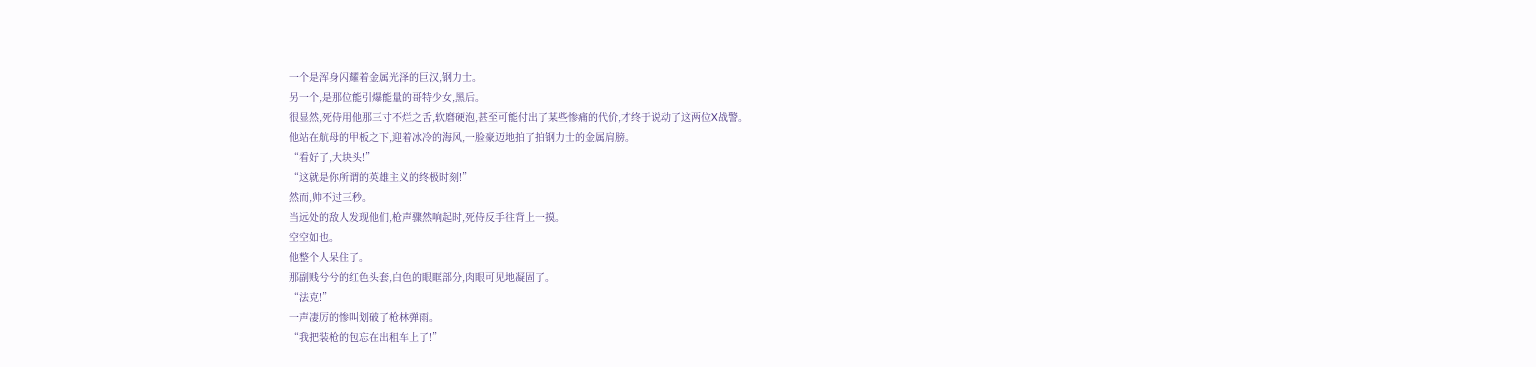一个是浑身闪耀着金属光泽的巨汉,钢力士。
另一个,是那位能引爆能量的哥特少女,黑后。
很显然,死侍用他那三寸不烂之舌,软磨硬泡,甚至可能付出了某些惨痛的代价,才终于说动了这两位X战警。
他站在航母的甲板之下,迎着冰冷的海风,一脸豪迈地拍了拍钢力士的金属肩膀。
“看好了,大块头!”
“这就是你所谓的英雄主义的终极时刻!”
然而,帅不过三秒。
当远处的敌人发现他们,枪声骤然响起时,死侍反手往背上一摸。
空空如也。
他整个人呆住了。
那副贱兮兮的红色头套,白色的眼眶部分,肉眼可见地凝固了。
“法克!”
一声凄厉的惨叫划破了枪林弹雨。
“我把装枪的包忘在出租车上了!”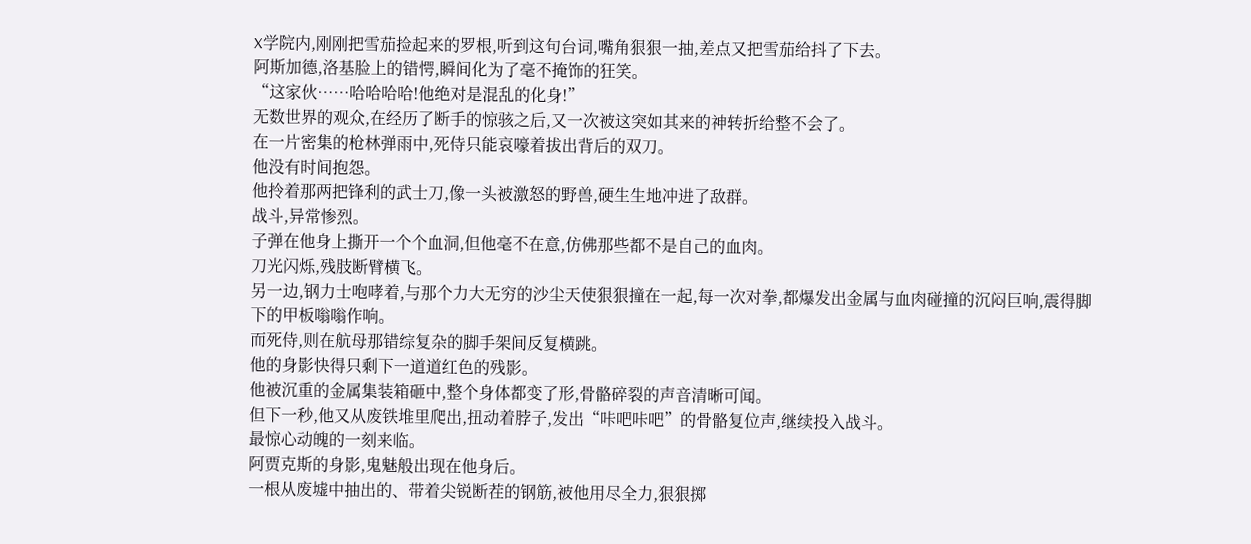X学院内,刚刚把雪茄捡起来的罗根,听到这句台词,嘴角狠狠一抽,差点又把雪茄给抖了下去。
阿斯加德,洛基脸上的错愕,瞬间化为了毫不掩饰的狂笑。
“这家伙……哈哈哈哈!他绝对是混乱的化身!”
无数世界的观众,在经历了断手的惊骇之后,又一次被这突如其来的神转折给整不会了。
在一片密集的枪林弹雨中,死侍只能哀嚎着拔出背后的双刀。
他没有时间抱怨。
他拎着那两把锋利的武士刀,像一头被激怒的野兽,硬生生地冲进了敌群。
战斗,异常惨烈。
子弹在他身上撕开一个个血洞,但他毫不在意,仿佛那些都不是自己的血肉。
刀光闪烁,残肢断臂横飞。
另一边,钢力士咆哮着,与那个力大无穷的沙尘天使狠狠撞在一起,每一次对拳,都爆发出金属与血肉碰撞的沉闷巨响,震得脚下的甲板嗡嗡作响。
而死侍,则在航母那错综复杂的脚手架间反复横跳。
他的身影快得只剩下一道道红色的残影。
他被沉重的金属集装箱砸中,整个身体都变了形,骨骼碎裂的声音清晰可闻。
但下一秒,他又从废铁堆里爬出,扭动着脖子,发出“咔吧咔吧”的骨骼复位声,继续投入战斗。
最惊心动魄的一刻来临。
阿贾克斯的身影,鬼魅般出现在他身后。
一根从废墟中抽出的、带着尖锐断茬的钢筋,被他用尽全力,狠狠掷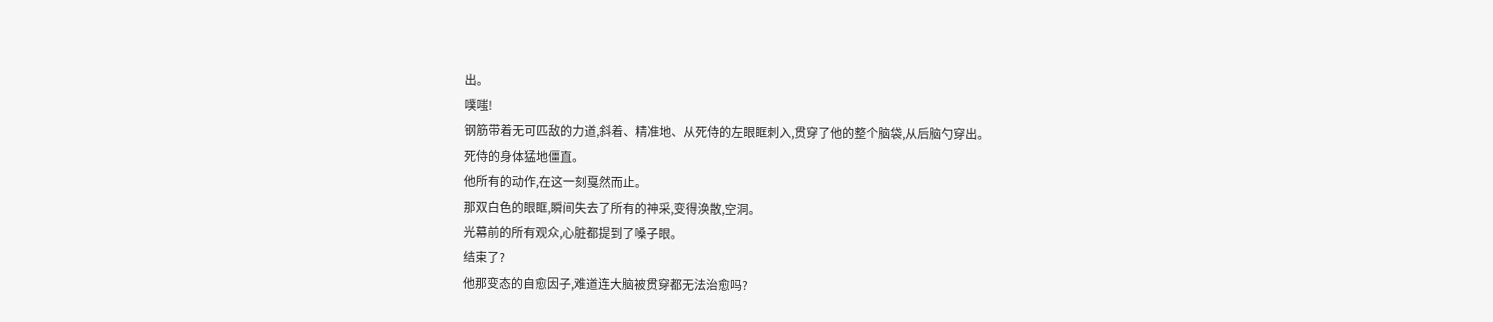出。
噗嗤!
钢筋带着无可匹敌的力道,斜着、精准地、从死侍的左眼眶刺入,贯穿了他的整个脑袋,从后脑勺穿出。
死侍的身体猛地僵直。
他所有的动作,在这一刻戛然而止。
那双白色的眼眶,瞬间失去了所有的神采,变得涣散,空洞。
光幕前的所有观众,心脏都提到了嗓子眼。
结束了?
他那变态的自愈因子,难道连大脑被贯穿都无法治愈吗?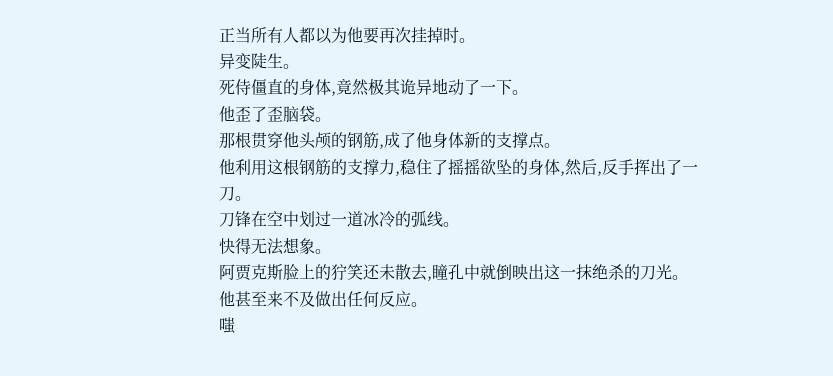正当所有人都以为他要再次挂掉时。
异变陡生。
死侍僵直的身体,竟然极其诡异地动了一下。
他歪了歪脑袋。
那根贯穿他头颅的钢筋,成了他身体新的支撑点。
他利用这根钢筋的支撑力,稳住了摇摇欲坠的身体,然后,反手挥出了一刀。
刀锋在空中划过一道冰冷的弧线。
快得无法想象。
阿贾克斯脸上的狞笑还未散去,瞳孔中就倒映出这一抹绝杀的刀光。
他甚至来不及做出任何反应。
嗤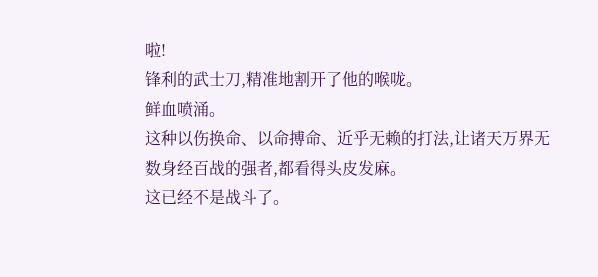啦!
锋利的武士刀,精准地割开了他的喉咙。
鲜血喷涌。
这种以伤换命、以命搏命、近乎无赖的打法,让诸天万界无数身经百战的强者,都看得头皮发麻。
这已经不是战斗了。